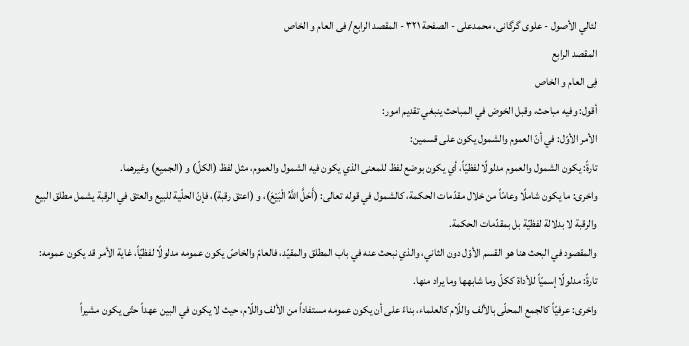لئالي الأصول - علوی گرگانی، محمدعلی - الصفحة ٣٢١ - المقصد الرابع/ فی العام و الخاص
المقصد الرابع
فِی العام و الخاص
أقول: وفيه مباحث، وقبل الخوض في المباحث ينبغي تقديم امور:
الأمر الأوّل: في أنّ العموم والشمول يكون على قسمين:
تارةً: يكون الشمول والعموم مدلولًا لفظيّاً، أي يكون بوضع لفظ للمعنى الذي يكون فيه الشمول والعموم، مثل لفظ (الكلّ) و (الجميع) وغيرهما.
واخرى: ما يكون شاملًا وعامّاً من خلال مقدّمات الحكمة، كالشمول في قوله تعالى: (أَحَلَّ اللَّهُ الْبَيْعَ)، و (اعتق رقبة)، فإنّ الحلّية للبيع والعتق في الرقبة يشمل مطلق البيع والرقبة لا بدلالة لفظيّة بل بمقدّمات الحكمة.
والمقصود في البحث هنا هو القسم الأوّل دون الثاني، والذي نبحث عنه في باب المطلق والمقيّد، فالعامّ والخاصّ يكون عمومه مدلولًا لفظيّاً، غاية الأمر قد يكون عمومه:
تارةً: مدلولًا إسميّاً للأداة ككلّ وما شابهها وما يراد منها.
واخرى: عرفيّاً كالجمع المحلّى بالألف واللّام كالعلماء، بناءً على أن يكون عمومه مستفاداً من الألف واللّام، حيث لا يكون في البين عهداً حتّى يكون مشيراً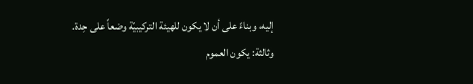إليه، وبناءً على أن لا يكون للهيئة التركيبيّة وضعاً على حِدة.
وثالثة: يكون العموم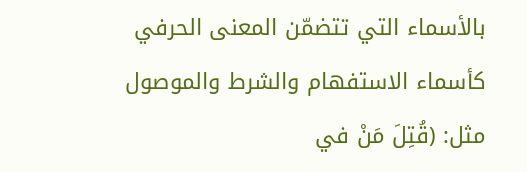بالأسماء التي تتضمّن المعنى الحرفي كأسماء الاستفهام والشرط والموصول مثل: (قُتِلَ مَنْ في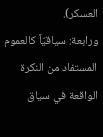العسكر).
ورابعة: سياقيّاً كالعموم المستفاد من النكرة الواقعة في سياق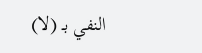النفي بـ (لا)